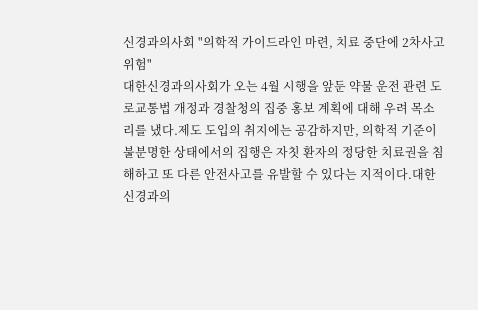신경과의사회 "의학적 가이드라인 마련, 치료 중단에 2차사고 위험"
대한신경과의사회가 오는 4월 시행을 앞둔 약물 운전 관련 도로교통법 개정과 경찰청의 집중 홍보 계획에 대해 우려 목소리를 냈다.제도 도입의 취지에는 공감하지만, 의학적 기준이 불분명한 상태에서의 집행은 자칫 환자의 정당한 치료권을 침해하고 또 다른 안전사고를 유발할 수 있다는 지적이다.대한신경과의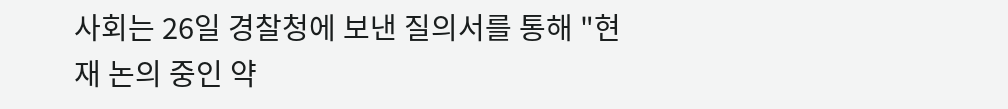사회는 26일 경찰청에 보낸 질의서를 통해 "현재 논의 중인 약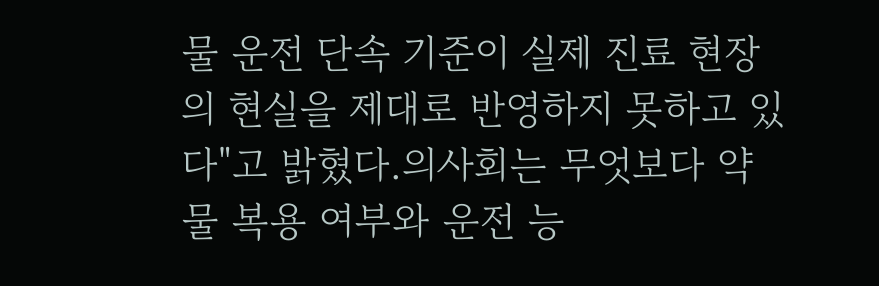물 운전 단속 기준이 실제 진료 현장의 현실을 제대로 반영하지 못하고 있다"고 밝혔다.의사회는 무엇보다 약물 복용 여부와 운전 능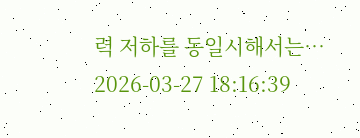력 저하를 동일시해서는…
2026-03-27 18:16:39